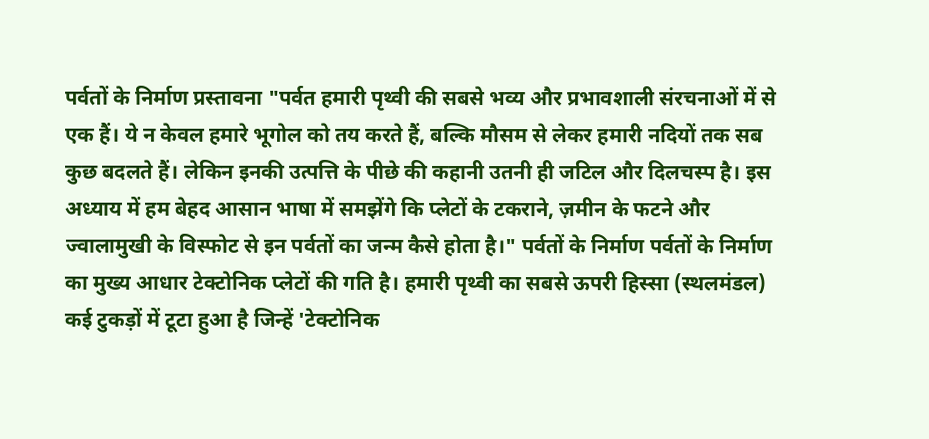पर्वतों के निर्माण प्रस्तावना "पर्वत हमारी पृथ्वी की सबसे भव्य और प्रभावशाली संरचनाओं में से एक हैं। ये न केवल हमारे भूगोल को तय करते हैं, बल्कि मौसम से लेकर हमारी नदियों तक सब कुछ बदलते हैं। लेकिन इनकी उत्पत्ति के पीछे की कहानी उतनी ही जटिल और दिलचस्प है। इस अध्याय में हम बेहद आसान भाषा में समझेंगे कि प्लेटों के टकराने, ज़मीन के फटने और ज्वालामुखी के विस्फोट से इन पर्वतों का जन्म कैसे होता है।" पर्वतों के निर्माण पर्वतों के निर्माण का मुख्य आधार टेक्टोनिक प्लेटों की गति है। हमारी पृथ्वी का सबसे ऊपरी हिस्सा (स्थलमंडल) कई टुकड़ों में टूटा हुआ है जिन्हें 'टेक्टोनिक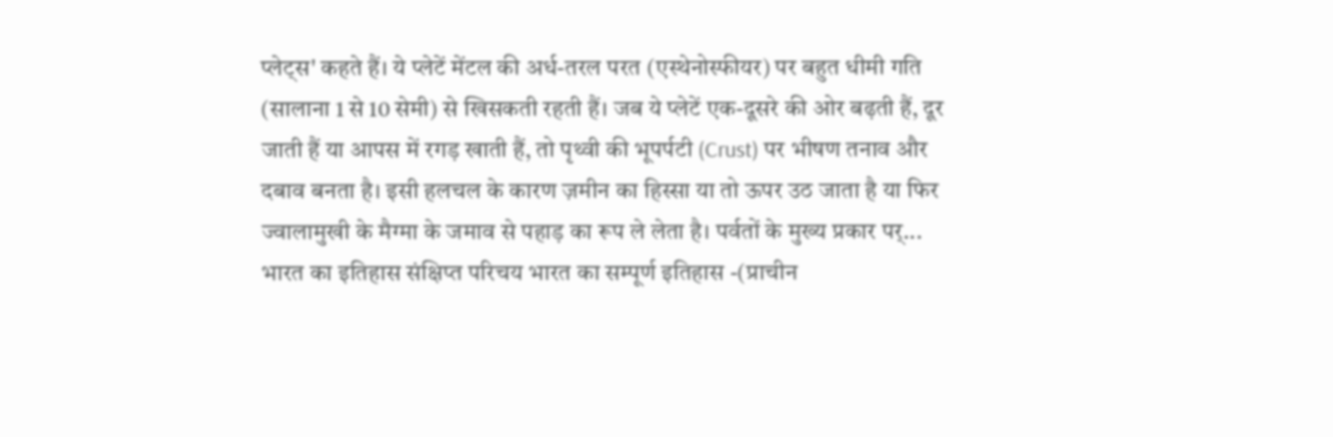प्लेट्स' कहते हैं। ये प्लेटें मेंटल की अर्ध-तरल परत (एस्थेनोस्फीयर) पर बहुत धीमी गति (सालाना 1 से 10 सेमी) से खिसकती रहती हैं। जब ये प्लेटें एक-दूसरे की ओर बढ़ती हैं, दूर जाती हैं या आपस में रगड़ खाती हैं, तो पृथ्वी की भूपर्पटी (Crust) पर भीषण तनाव और दबाव बनता है। इसी हलचल के कारण ज़मीन का हिस्सा या तो ऊपर उठ जाता है या फिर ज्वालामुखी के मैग्मा के जमाव से पहाड़ का रूप ले लेता है। पर्वतों के मुख्य प्रकार पर्...
भारत का इतिहास संक्षिप्त परिचय भारत का सम्पूर्ण इतिहास -(प्राचीन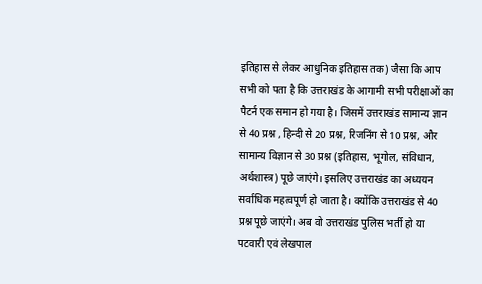इतिहास से लेकर आधुनिक इतिहास तक) जैसा कि आप सभी को पता है कि उत्तराखंड के आगामी सभी परीक्षाओं का पैटर्न एक समान हो गया है। जिसमें उत्तराखंड सामान्य ज्ञान से 40 प्रश्न , हिन्दी से 20 प्रश्न, रिजनिंग से 10 प्रश्न, और सामान्य विज्ञान से 30 प्रश्न (इतिहास, भूगोल, संविधान, अर्थशास्त्र) पूछे जाएंगे। इसलिए उत्तराखंड का अध्ययन सर्वाधिक महत्वपूर्ण हो जाता है। क्योंकि उत्तराखंड से 40 प्रश्न पूछे जाएंगे। अब वो उत्तराखंड पुलिस भर्ती हो या पटवारी एवं लेखपाल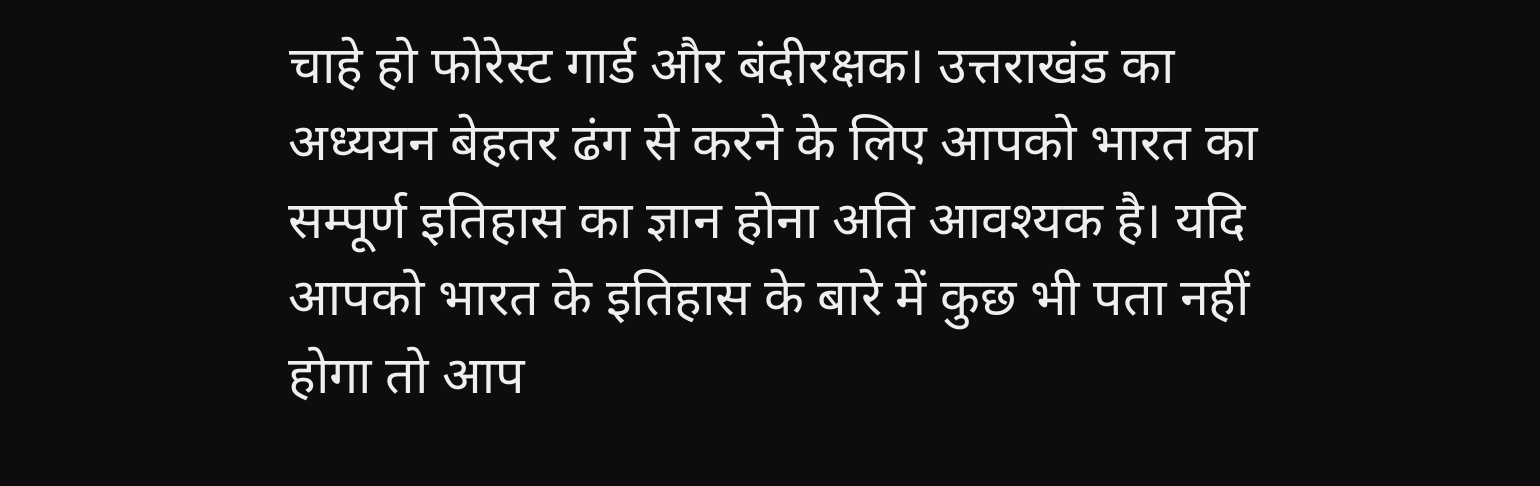चाहे हो फोरेस्ट गार्ड और बंदीरक्षक। उत्तराखंड का अध्ययन बेहतर ढंग से करने के लिए आपको भारत का सम्पूर्ण इतिहास का ज्ञान होना अति आवश्यक है। यदि आपको भारत के इतिहास के बारे में कुछ भी पता नहीं होगा तो आप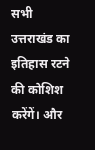सभी उत्तराखंड का इतिहास रटने की कोशिश करेंगें। और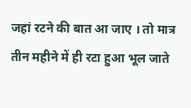जहां रटने की बात आ जाए । तो मात्र तीन महीने में ही रटा हुआ भूल जाते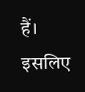हैं। इसलिए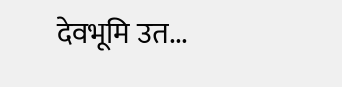देवभूमि उत...